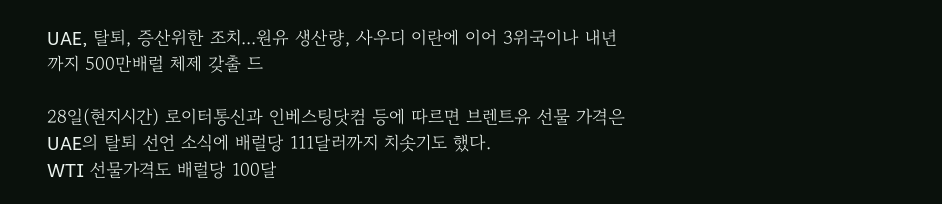UAE, 탈퇴, 증산위한 조치...원유 생산량, 사우디 이란에 이어 3위국이나 내년까지 500만배럴 체제 갖출 드

28일(현지시간) 로이터통신과 인베스팅닷컴 등에 따르면 브렌트유 선물 가격은 UAE의 탈퇴 선언 소식에 배럴당 111달러까지 치솟기도 했다.
WTI 선물가격도 배럴당 100달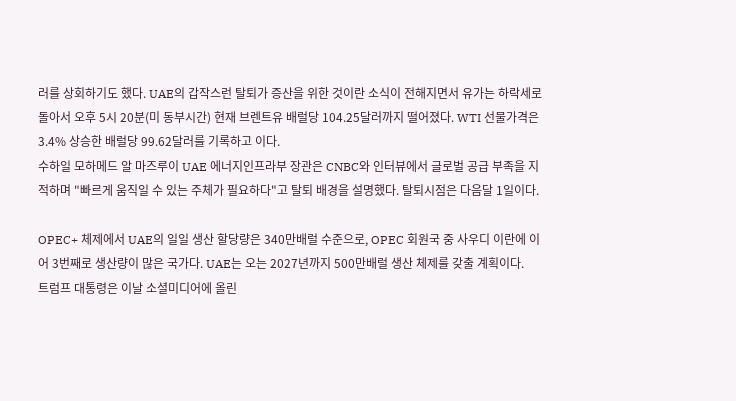러를 상회하기도 했다. UAE의 갑작스런 탈퇴가 증산을 위한 것이란 소식이 전해지면서 유가는 하락세로 돌아서 오후 5시 20분(미 동부시간) 현재 브렌트유 배럴당 104.25달러까지 떨어졌다. WTI 선물가격은 3.4% 상승한 배럴당 99.62달러를 기록하고 이다.
수하일 모하메드 알 마즈루이 UAE 에너지인프라부 장관은 CNBC와 인터뷰에서 글로벌 공급 부족을 지적하며 "빠르게 움직일 수 있는 주체가 필요하다"고 탈퇴 배경을 설명했다. 탈퇴시점은 다음달 1일이다.

OPEC+ 체제에서 UAE의 일일 생산 할당량은 340만배럴 수준으로, OPEC 회원국 중 사우디 이란에 이어 3번째로 생산량이 많은 국가다. UAE는 오는 2027년까지 500만배럴 생산 체제를 갖출 계획이다.
트럼프 대통령은 이날 소셜미디어에 올린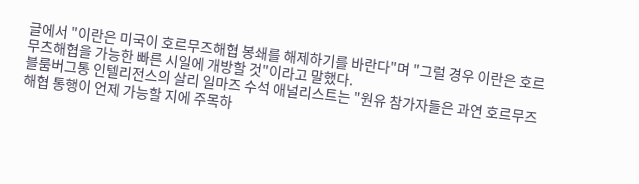글에서 "이란은 미국이 호르무즈해협 봉쇄를 해제하기를 바란다"며 "그럴 경우 이란은 호르무츠해협을 가능한 빠른 시일에 개방할 것"이라고 말했다.
블룸버그통 인텔리전스의 살리 일마즈 수석 애널리스트는 "원유 참가자들은 과연 호르무즈해협 통행이 언제 가능할 지에 주목하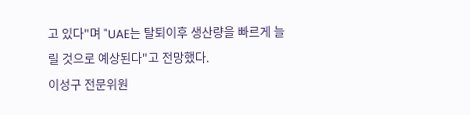고 있다"며 "UAE는 탈퇴이후 생산량을 빠르게 늘릴 것으로 예상된다"고 전망했다.
이성구 전문위원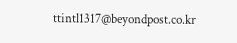ttintl1317@beyondpost.co.kr